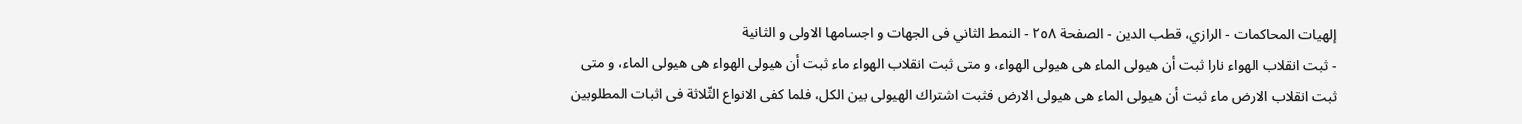إلهيات المحاكمات - الرازي، قطب الدين - الصفحة ٢٥٨ - النمط الثاني فى الجهات و اجسامها الاولى و الثانية
- ثبت انقلاب الهواء نارا ثبت أن هيولى الماء هى هيولى الهواء، و متى ثبت انقلاب الهواء ماء ثبت أن هيولى الهواء هى هيولى الماء، و متى ثبت انقلاب الارض ماء ثبت أن هيولى الماء هى هيولى الارض فثبت اشتراك الهيولى بين الكل، فلما كفى الانواع الثّلاثة فى اثبات المطلوبين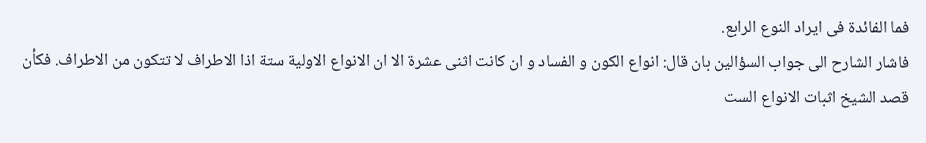فما الفائدة فى ايراد النوع الرابع.
فاشار الشارح الى جواب السؤالين بان قال: انواع الكون و الفساد و ان كانت اثنى عشرة الا ان الانواع الاولية ستة اذا الاطراف لا تتكون من الاطراف. فكأن قصد الشيخ اثبات الانواع الست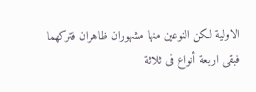الاولية لكن النوعين منها مشهوران ظاهران فتركهما فبقى اربعة أنواع فى ثلاثة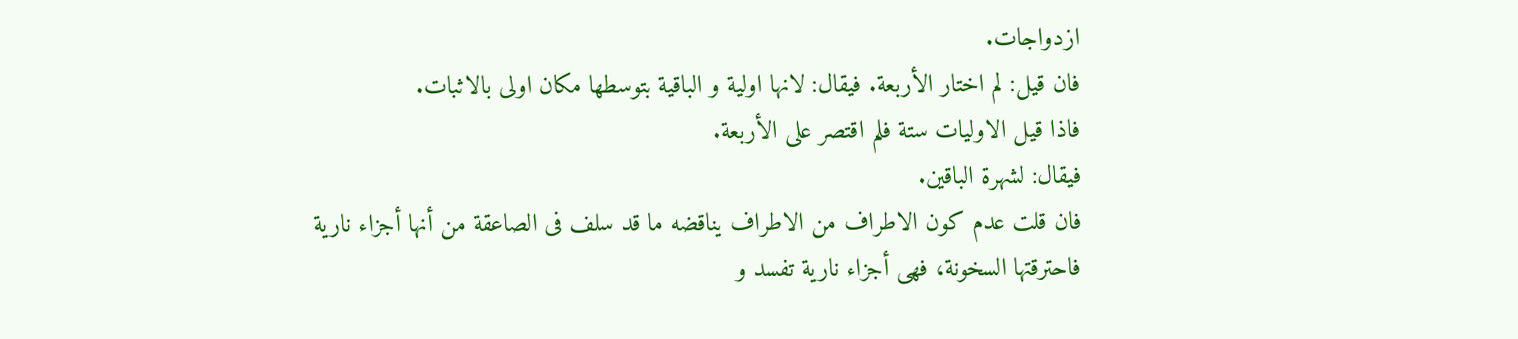ازدواجات.
فان قيل: لم اختار الأربعة. فيقال: لانها اولية و الباقية بتوسطها مكان اولى بالاثبات.
فاذا قيل الاوليات ستة فلم اقتصر على الأربعة.
فيقال: لشهرة الباقين.
فان قلت عدم كون الاطراف من الاطراف يناقضه ما قد سلف فى الصاعقة من أنها أجزاء نارية فاحترقتها السخونة، فهى أجزاء نارية تفسد و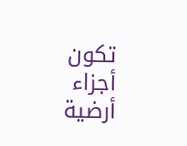تكون أجزاء أرضية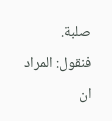صلبة.
فنقول: المراد ان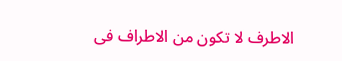الاطرف لا تكون من الاطراف فى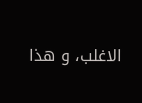الاغلب، و هذا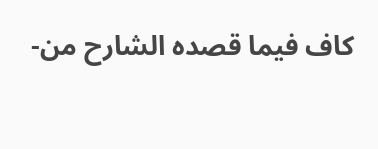كاف فيما قصده الشارح من-